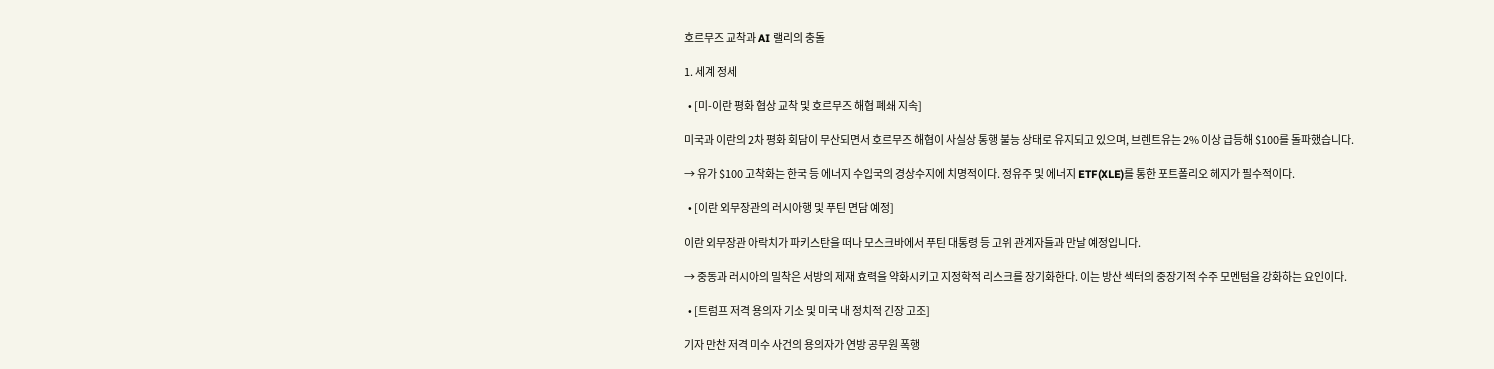호르무즈 교착과 AI 랠리의 충돌

1. 세계 정세

  • [미-이란 평화 협상 교착 및 호르무즈 해협 폐쇄 지속]

미국과 이란의 2차 평화 회담이 무산되면서 호르무즈 해협이 사실상 통행 불능 상태로 유지되고 있으며, 브렌트유는 2% 이상 급등해 $100를 돌파했습니다.

→ 유가 $100 고착화는 한국 등 에너지 수입국의 경상수지에 치명적이다. 정유주 및 에너지 ETF(XLE)를 통한 포트폴리오 헤지가 필수적이다.

  • [이란 외무장관의 러시아행 및 푸틴 면담 예정]

이란 외무장관 아락치가 파키스탄을 떠나 모스크바에서 푸틴 대통령 등 고위 관계자들과 만날 예정입니다.

→ 중동과 러시아의 밀착은 서방의 제재 효력을 약화시키고 지정학적 리스크를 장기화한다. 이는 방산 섹터의 중장기적 수주 모멘텀을 강화하는 요인이다.

  • [트럼프 저격 용의자 기소 및 미국 내 정치적 긴장 고조]

기자 만찬 저격 미수 사건의 용의자가 연방 공무원 폭행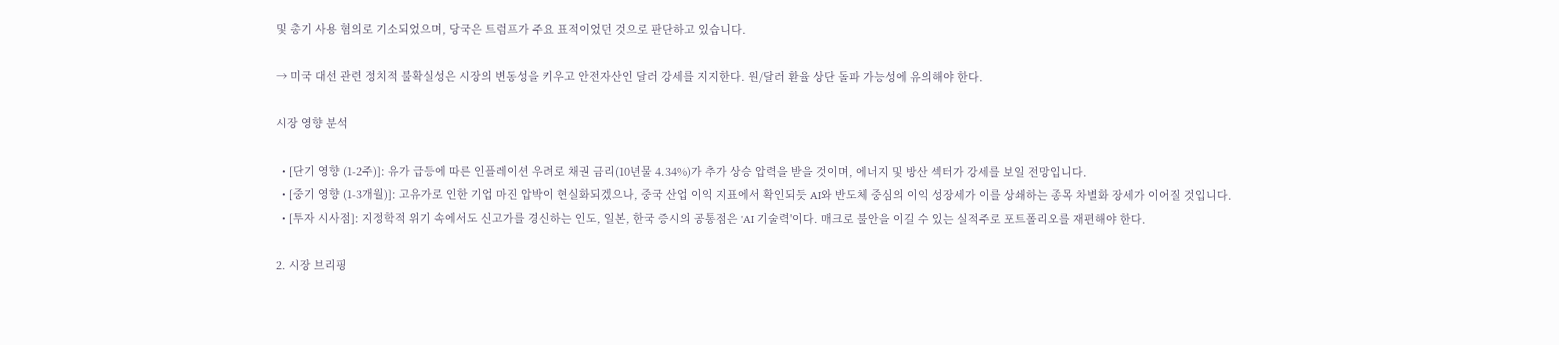및 총기 사용 혐의로 기소되었으며, 당국은 트럼프가 주요 표적이었던 것으로 판단하고 있습니다.

→ 미국 대선 관련 정치적 불확실성은 시장의 변동성을 키우고 안전자산인 달러 강세를 지지한다. 원/달러 환율 상단 돌파 가능성에 유의해야 한다.

시장 영향 분석

  • [단기 영향 (1-2주)]: 유가 급등에 따른 인플레이션 우려로 채권 금리(10년물 4.34%)가 추가 상승 압력을 받을 것이며, 에너지 및 방산 섹터가 강세를 보일 전망입니다.
  • [중기 영향 (1-3개월)]: 고유가로 인한 기업 마진 압박이 현실화되겠으나, 중국 산업 이익 지표에서 확인되듯 AI와 반도체 중심의 이익 성장세가 이를 상쇄하는 종목 차별화 장세가 이어질 것입니다.
  • [투자 시사점]: 지정학적 위기 속에서도 신고가를 경신하는 인도, 일본, 한국 증시의 공통점은 'AI 기술력'이다. 매크로 불안을 이길 수 있는 실적주로 포트폴리오를 재편해야 한다.

2. 시장 브리핑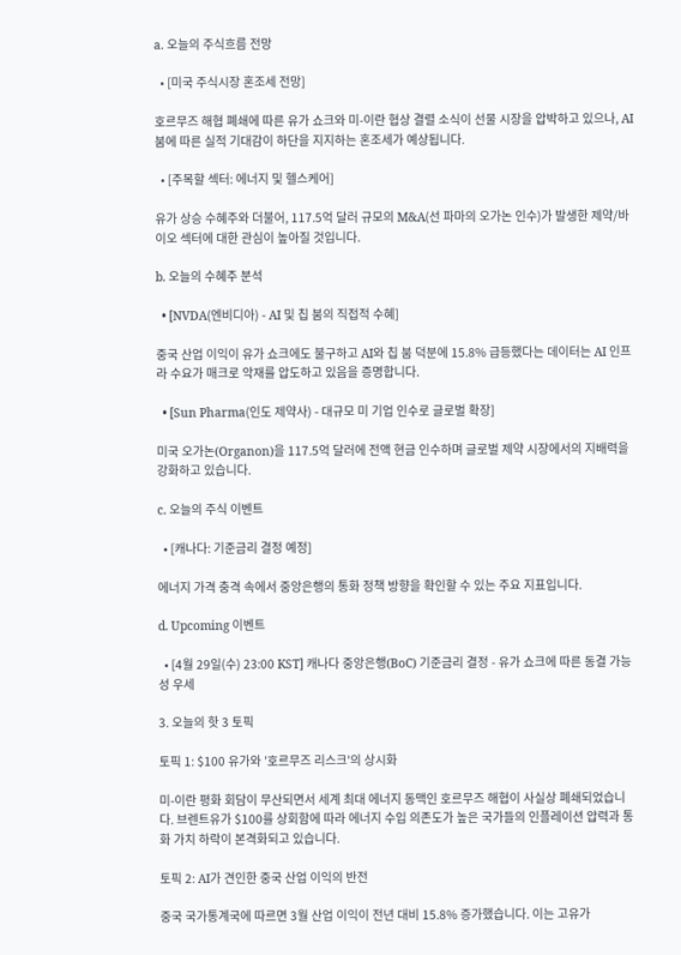a. 오늘의 주식흐름 전망

  • [미국 주식시장 혼조세 전망]

호르무즈 해협 폐쇄에 따른 유가 쇼크와 미-이란 협상 결렬 소식이 선물 시장을 압박하고 있으나, AI 붐에 따른 실적 기대감이 하단을 지지하는 혼조세가 예상됩니다.

  • [주목할 섹터: 에너지 및 헬스케어]

유가 상승 수혜주와 더불어, 117.5억 달러 규모의 M&A(선 파마의 오가논 인수)가 발생한 제약/바이오 섹터에 대한 관심이 높아질 것입니다.

b. 오늘의 수혜주 분석

  • [NVDA(엔비디아) - AI 및 칩 붐의 직접적 수혜]

중국 산업 이익이 유가 쇼크에도 불구하고 AI와 칩 붐 덕분에 15.8% 급등했다는 데이터는 AI 인프라 수요가 매크로 악재를 압도하고 있음을 증명합니다.

  • [Sun Pharma(인도 제약사) - 대규모 미 기업 인수로 글로벌 확장]

미국 오가논(Organon)을 117.5억 달러에 전액 현금 인수하며 글로벌 제약 시장에서의 지배력을 강화하고 있습니다.

c. 오늘의 주식 이벤트

  • [캐나다: 기준금리 결정 예정]

에너지 가격 충격 속에서 중앙은행의 통화 정책 방향을 확인할 수 있는 주요 지표입니다.

d. Upcoming 이벤트

  • [4월 29일(수) 23:00 KST] 캐나다 중앙은행(BoC) 기준금리 결정 - 유가 쇼크에 따른 동결 가능성 우세

3. 오늘의 핫 3 토픽

토픽 1: $100 유가와 '호르무즈 리스크'의 상시화

미-이란 평화 회담이 무산되면서 세계 최대 에너지 동맥인 호르무즈 해협이 사실상 폐쇄되었습니다. 브렌트유가 $100를 상회함에 따라 에너지 수입 의존도가 높은 국가들의 인플레이션 압력과 통화 가치 하락이 본격화되고 있습니다.

토픽 2: AI가 견인한 중국 산업 이익의 반전

중국 국가통계국에 따르면 3월 산업 이익이 전년 대비 15.8% 증가했습니다. 이는 고유가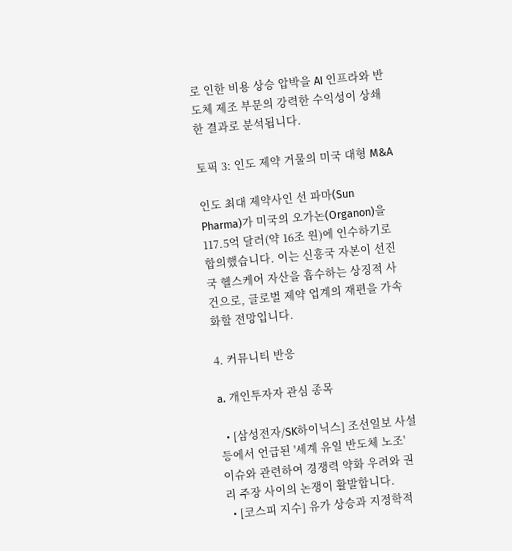로 인한 비용 상승 압박을 AI 인프라와 반도체 제조 부문의 강력한 수익성이 상쇄한 결과로 분석됩니다.

토픽 3: 인도 제약 거물의 미국 대형 M&A

인도 최대 제약사인 선 파마(Sun Pharma)가 미국의 오가논(Organon)을 117.5억 달러(약 16조 원)에 인수하기로 합의했습니다. 이는 신흥국 자본이 선진국 헬스케어 자산을 흡수하는 상징적 사건으로, 글로벌 제약 업계의 재편을 가속화할 전망입니다.

4. 커뮤니티 반응

a. 개인투자자 관심 종목

  • [삼성전자/SK하이닉스] 조선일보 사설 등에서 언급된 '세계 유일 반도체 노조' 이슈와 관련하여 경쟁력 약화 우려와 권리 주장 사이의 논쟁이 활발합니다.
  • [코스피 지수] 유가 상승과 지정학적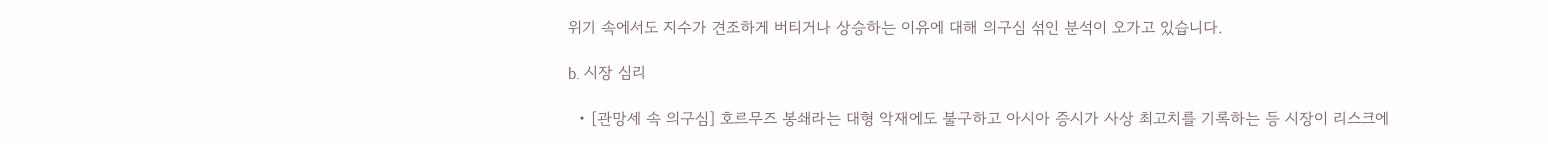위기 속에서도 지수가 견조하게 버티거나 상승하는 이유에 대해 의구심 섞인 분석이 오가고 있습니다.

b. 시장 심리

  • [관망세 속 의구심] 호르무즈 봉쇄라는 대형 악재에도 불구하고 아시아 증시가 사상 최고치를 기록하는 등 시장이 리스크에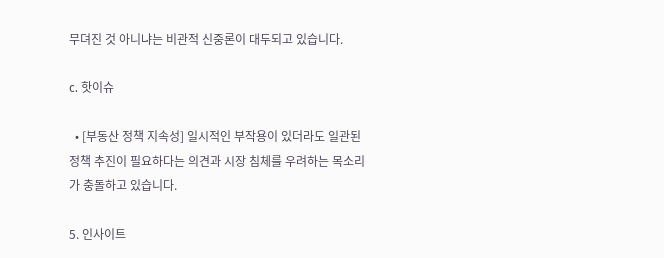무뎌진 것 아니냐는 비관적 신중론이 대두되고 있습니다.

c. 핫이슈

  • [부동산 정책 지속성] 일시적인 부작용이 있더라도 일관된 정책 추진이 필요하다는 의견과 시장 침체를 우려하는 목소리가 충돌하고 있습니다.

5. 인사이트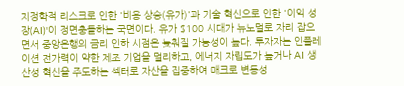지정학적 리스크로 인한 '비용 상승(유가)'과 기술 혁신으로 인한 '이익 성장(AI)'이 정면충돌하는 국면이다. 유가 $100 시대가 뉴노멀로 자리 잡으면서 중앙은행의 금리 인하 시점은 늦춰질 가능성이 높다. 투자자는 인플레이션 전가력이 약한 제조 기업을 멀리하고, 에너지 자립도가 높거나 AI 생산성 혁신을 주도하는 섹터로 자산을 집중하여 매크로 변동성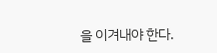을 이겨내야 한다.